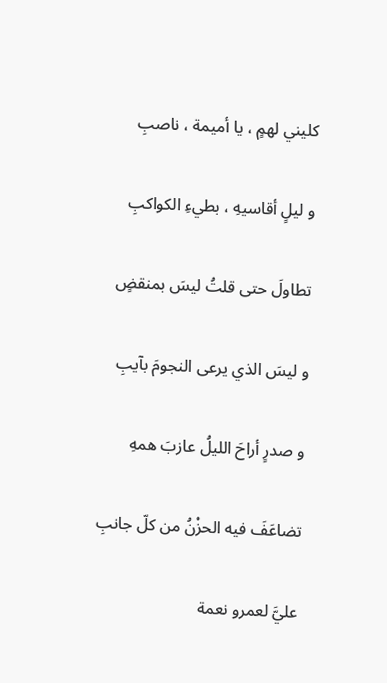كليني لهمٍ ، يا أميمة ، ناصبِ

و ليلٍ أقاسيهِ ، بطيءِ الكواكبِ

تطاولَ حتى قلتُ ليسَ بمنقضٍ

و ليسَ الذي يرعى النجومَ بآيبِ

و صدرٍ أراحَ الليلُ عازبَ همهِ

تضاعَفَ فيه الحزْنُ من كلّ جانبِ

عليَّ لعمرو نعمة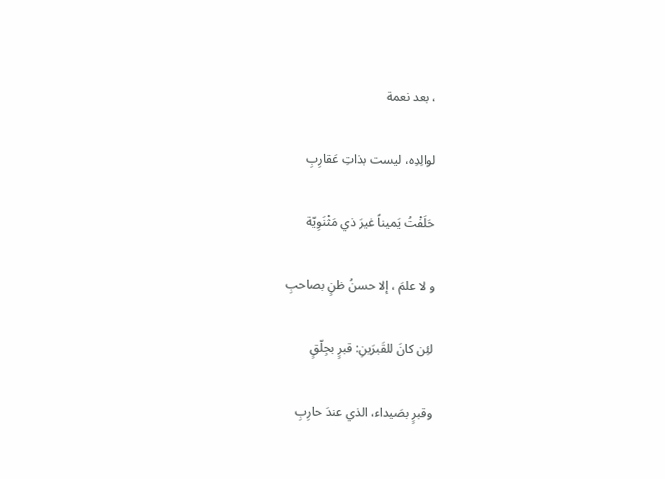، بعد نعمة

لوالِدِه، ليست بذاتِ عَقارِبِ

حَلَفْتُ يَميناً غيرَ ذي مَثْنَوِيّة

و لا علمَ ، إلا حسنُ ظنٍ بصاحبِ

لئِن كانَ للقَبرَينِ: قبرٍ بجِلّقٍ

وقبرٍ بصَيداء، الذي عندَ حارِبِ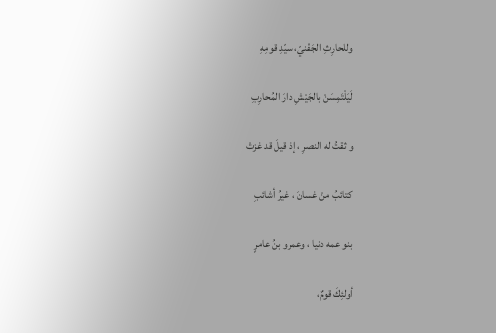وللحارِثِ الجَفْنيّ، سيّدِ قومِهِ

لَيَلْتَمِسَنْ بالجَيْشِ دارَ المُحارِبِ

و ثقتُ له النصرِ ، إذ قيلَ قد غزتْ

كتائبُ منْ غسانَ ، غيرُ أشائبِ

بنو عمه دنيا ، وعمرو بنُ عامرٍ

أولئِكَ قومٌ،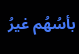بأسُهُم غيرُ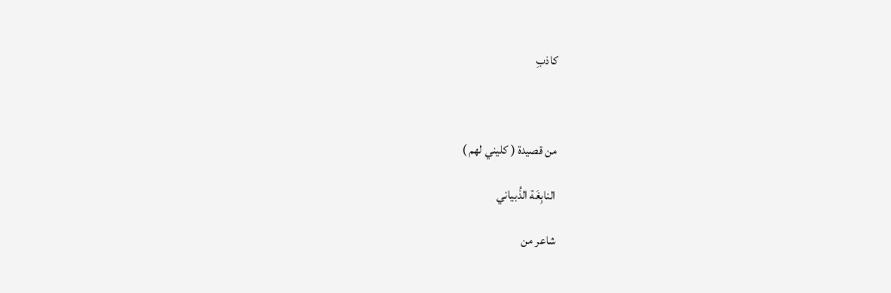كاذبِ



من قصيدة ( كليني لهم )

النابِغَة الذُبياني

شاعر من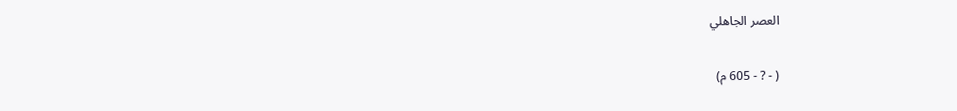العصر الجاهلي

( - ? - 605 م)